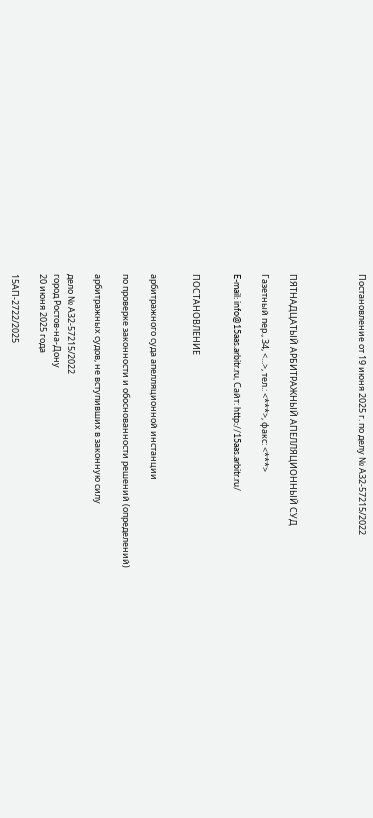Постановление от 19 июня 2025 г. по делу № А32-57215/2022




ПЯТНАДЦАТЫЙ АРБИТРАЖНЫЙ АПЕЛЛЯЦИОННЫЙ СУД

Газетный пер., 34, <...>, тел.: <***>, факс: <***>

E-mail: info@15aas.arbitr.ru, Сайт: http://15aas.arbitr.ru/


ПОСТАНОВЛЕНИЕ


арбитражного суда апелляционной инстанции

по проверке законности и обоснованности решений (определений)

арбитражных судов, не вступивших в законную силу

дело № А32-57215/2022
город Ростов-на-Дону
20 июня 2025 года

15АП-2722/2025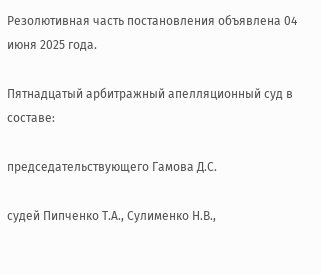Резолютивная часть постановления объявлена 04 июня 2025 года.

Пятнадцатый арбитражный апелляционный суд в составе:

председательствующего Гамова Д.С.

судей Пипченко Т.А., Сулименко Н.В.,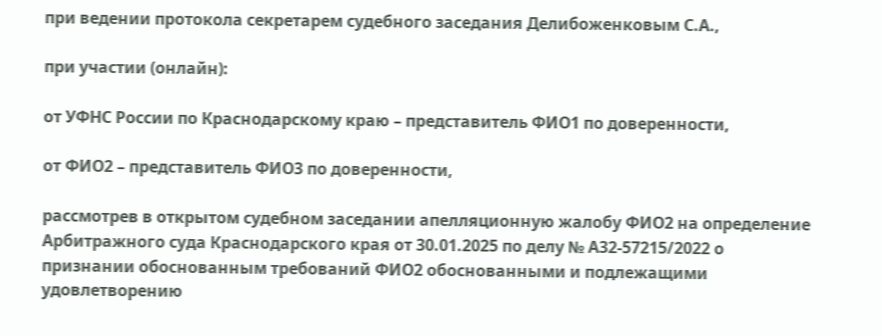при ведении протокола секретарем судебного заседания Делибоженковым С.А.,

при участии (онлайн):

от УФНС России по Краснодарскому краю – представитель ФИО1 по доверенности,

от ФИО2 – представитель ФИО3 по доверенности,

рассмотрев в открытом судебном заседании апелляционную жалобу ФИО2 на определение Арбитражного суда Краснодарского края от 30.01.2025 по делу № А32-57215/2022 о признании обоснованным требований ФИО2 обоснованными и подлежащими удовлетворению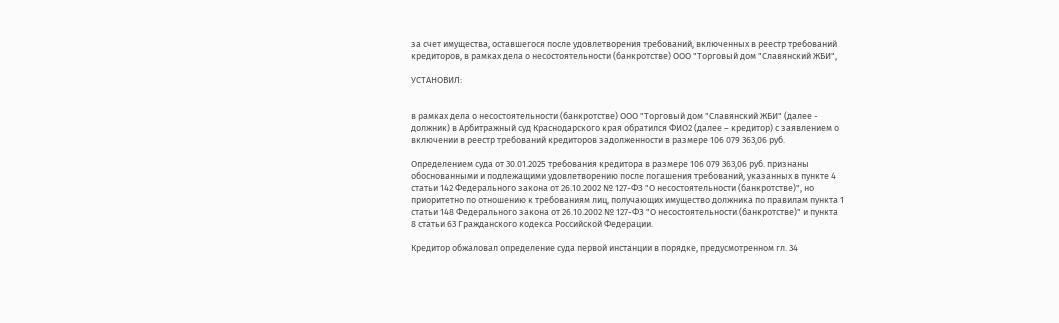за счет имущества, оставшегося после удовлетворения требований, включенных в реестр требований кредиторов, в рамках дела о несостоятельности (банкротстве) ООО "Торговый дом "Славянский ЖБИ",

УСТАНОВИЛ:


в рамках дела о несостоятельности (банкротстве) ООО "Торговый дом "Славянский ЖБИ" (далее - должник) в Арбитражный суд Краснодарского края обратился ФИО2 (далее – кредитор) с заявлением о включении в реестр требований кредиторов задолженности в размере 106 079 363,06 руб.

Определением суда от 30.01.2025 требования кредитора в размере 106 079 363,06 руб. признаны обоснованными и подлежащими удовлетворению после погашения требований, указанных в пункте 4 статьи 142 Федерального закона от 26.10.2002 № 127-ФЗ "О несостоятельности (банкротстве)", но приоритетно по отношению к требованиям лиц, получающих имущество должника по правилам пункта 1 статьи 148 Федерального закона от 26.10.2002 № 127-ФЗ "О несостоятельности (банкротстве)" и пункта 8 статьи 63 Гражданского кодекса Российской Федерации.

Кредитор обжаловал определение суда первой инстанции в порядке, предусмотренном гл. 34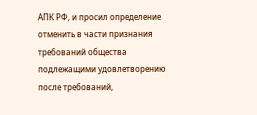АПК РФ, и просил определение отменить в части признания требований общества подлежащими удовлетворению после требований,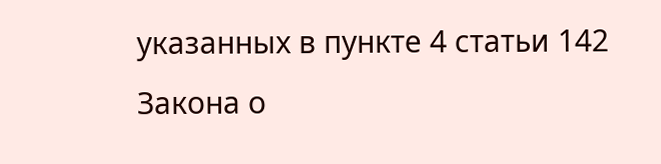указанных в пункте 4 статьи 142 Закона о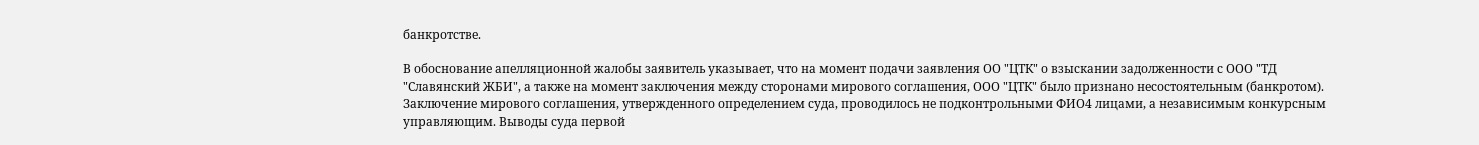банкротстве.

В обоснование апелляционной жалобы заявитель указывает, что на момент подачи заявления ОО "ЦТК" о взыскании задолженности с ООО "ТД "Славянский ЖБИ", а также на момент заключения между сторонами мирового соглашения, ООО "ЦТК" было признано несостоятельным (банкротом). Заключение мирового соглашения, утвержденного определением суда, проводилось не подконтрольными ФИО4 лицами, а независимым конкурсным управляющим. Выводы суда первой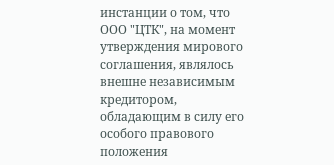инстанции о том, что ООО "ЦТК", на момент утверждения мирового соглашения, являлось внешне независимым кредитором, обладающим в силу его особого правового положения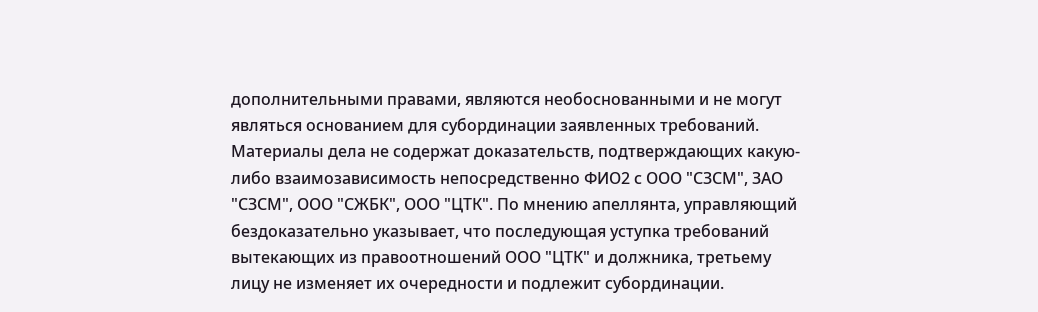дополнительными правами, являются необоснованными и не могут являться основанием для субординации заявленных требований. Материалы дела не содержат доказательств, подтверждающих какую-либо взаимозависимость непосредственно ФИО2 с ООО "СЗСМ", ЗАО "СЗСМ", ООО "СЖБК", ООО "ЦТК". По мнению апеллянта, управляющий бездоказательно указывает, что последующая уступка требований вытекающих из правоотношений ООО "ЦТК" и должника, третьему лицу не изменяет их очередности и подлежит субординации.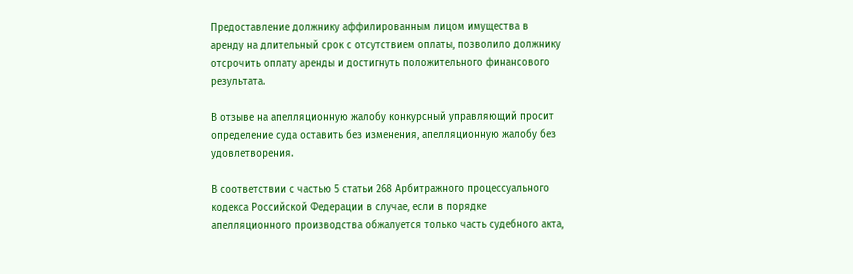Предоставление должнику аффилированным лицом имущества в аренду на длительный срок с отсутствием оплаты, позволило должнику отсрочить оплату аренды и достигнуть положительного финансового результата.

В отзыве на апелляционную жалобу конкурсный управляющий просит определение суда оставить без изменения, апелляционную жалобу без удовлетворения.

В соответствии с частью 5 статьи 268 Арбитражного процессуального кодекса Российской Федерации в случае, если в порядке апелляционного производства обжалуется только часть судебного акта,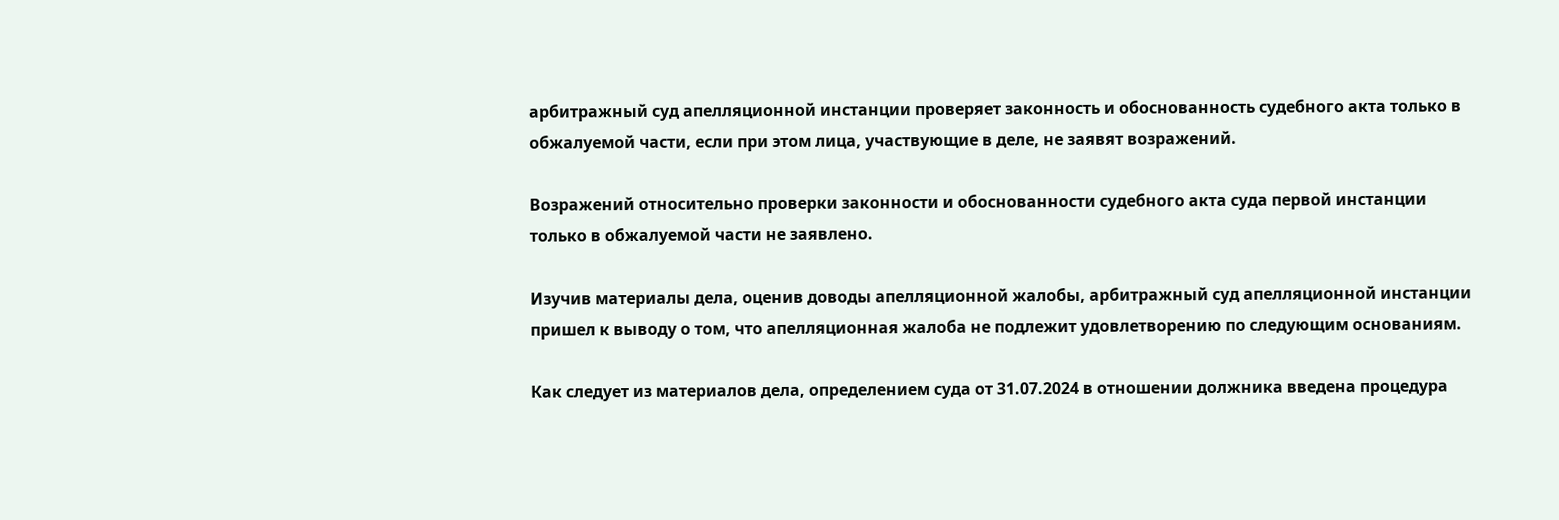арбитражный суд апелляционной инстанции проверяет законность и обоснованность судебного акта только в обжалуемой части, если при этом лица, участвующие в деле, не заявят возражений.

Возражений относительно проверки законности и обоснованности судебного акта суда первой инстанции только в обжалуемой части не заявлено.

Изучив материалы дела, оценив доводы апелляционной жалобы, арбитражный суд апелляционной инстанции пришел к выводу о том, что апелляционная жалоба не подлежит удовлетворению по следующим основаниям.

Как следует из материалов дела, определением суда от 31.07.2024 в отношении должника введена процедура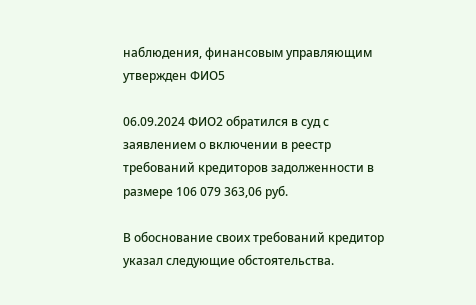наблюдения, финансовым управляющим утвержден ФИО5

06.09.2024 ФИО2 обратился в суд с заявлением о включении в реестр требований кредиторов задолженности в размере 106 079 363,06 руб.

В обоснование своих требований кредитор указал следующие обстоятельства.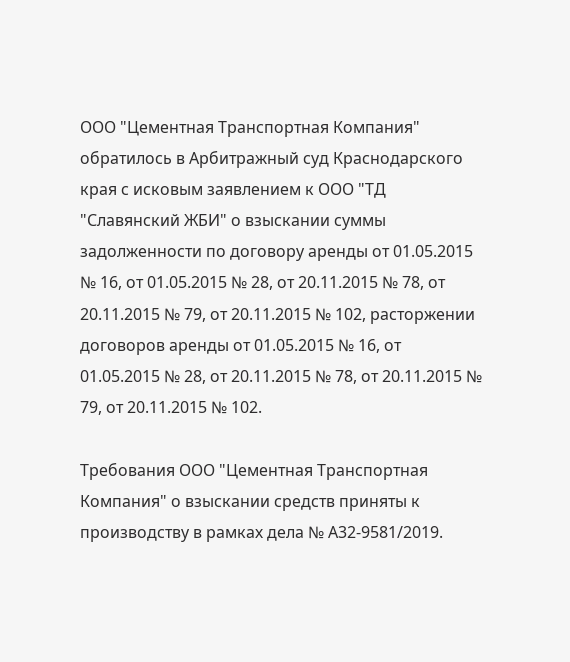ООО "Цементная Транспортная Компания" обратилось в Арбитражный суд Краснодарского края с исковым заявлением к ООО "ТД "Славянский ЖБИ" о взыскании суммы задолженности по договору аренды от 01.05.2015 № 16, от 01.05.2015 № 28, от 20.11.2015 № 78, от 20.11.2015 № 79, от 20.11.2015 № 102, расторжении договоров аренды от 01.05.2015 № 16, от 01.05.2015 № 28, от 20.11.2015 № 78, от 20.11.2015 № 79, от 20.11.2015 № 102.

Требования ООО "Цементная Транспортная Компания" о взыскании средств приняты к производству в рамках дела № А32-9581/2019.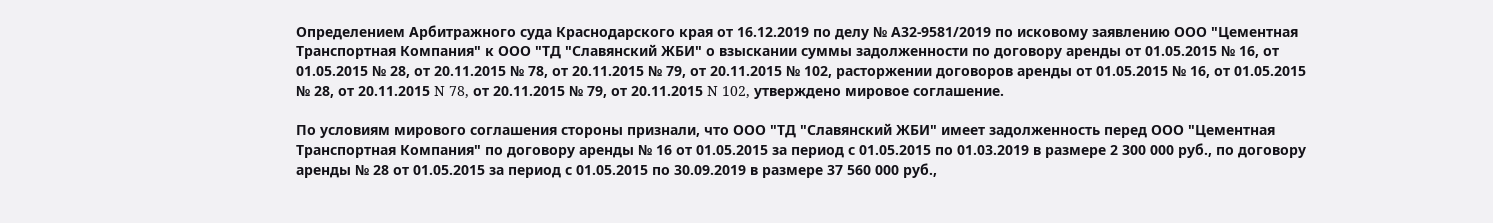Определением Арбитражного суда Краснодарского края от 16.12.2019 по делу № А32-9581/2019 по исковому заявлению ООО "Цементная Транспортная Компания" к ООО "ТД "Славянский ЖБИ" о взыскании суммы задолженности по договору аренды от 01.05.2015 № 16, от 01.05.2015 № 28, от 20.11.2015 № 78, от 20.11.2015 № 79, от 20.11.2015 № 102, расторжении договоров аренды от 01.05.2015 № 16, от 01.05.2015 № 28, от 20.11.2015 N 78, от 20.11.2015 № 79, от 20.11.2015 N 102, утверждено мировое соглашение.

По условиям мирового соглашения стороны признали, что ООО "ТД "Славянский ЖБИ" имеет задолженность перед ООО "Цементная Транспортная Компания" по договору аренды № 16 от 01.05.2015 за период с 01.05.2015 по 01.03.2019 в размере 2 300 000 руб., по договору аренды № 28 от 01.05.2015 за период с 01.05.2015 по 30.09.2019 в размере 37 560 000 руб.,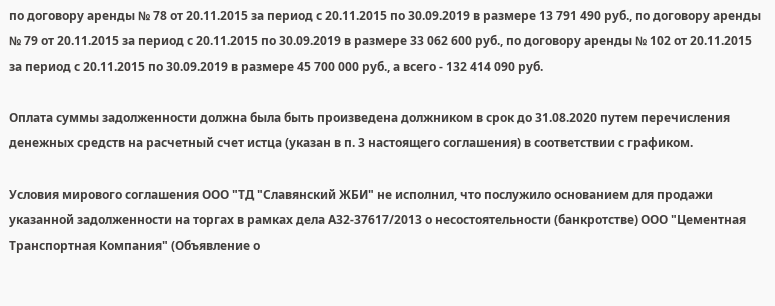по договору аренды № 78 от 20.11.2015 за период с 20.11.2015 по 30.09.2019 в размере 13 791 490 руб., по договору аренды № 79 от 20.11.2015 за период с 20.11.2015 по 30.09.2019 в размере 33 062 600 руб., по договору аренды № 102 от 20.11.2015 за период с 20.11.2015 по 30.09.2019 в размере 45 700 000 руб., а всего - 132 414 090 руб.

Оплата суммы задолженности должна была быть произведена должником в срок до 31.08.2020 путем перечисления денежных средств на расчетный счет истца (указан в п. 3 настоящего соглашения) в соответствии с графиком.

Условия мирового соглашения ООО "ТД "Славянский ЖБИ" не исполнил, что послужило основанием для продажи указанной задолженности на торгах в рамках дела А32-37617/2013 о несостоятельности (банкротстве) ООО "Цементная Транспортная Компания" (Объявление о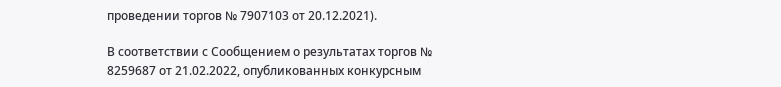проведении торгов № 7907103 от 20.12.2021).

В соответствии с Сообщением о результатах торгов № 8259687 от 21.02.2022, опубликованных конкурсным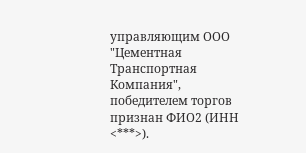управляющим ООО "Цементная Транспортная Компания", победителем торгов признан ФИО2 (ИНН <***>).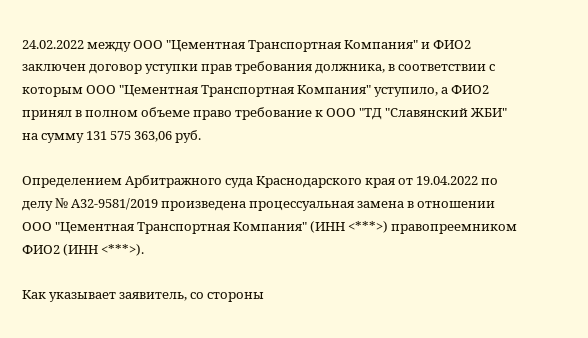24.02.2022 между ООО "Цементная Транспортная Компания" и ФИО2 заключен договор уступки прав требования должника, в соответствии с которым ООО "Цементная Транспортная Компания" уступило, а ФИО2 принял в полном объеме право требование к ООО "ТД "Славянский ЖБИ" на сумму 131 575 363,06 руб.

Определением Арбитражного суда Краснодарского края от 19.04.2022 по делу № А32-9581/2019 произведена процессуальная замена в отношении ООО "Цементная Транспортная Компания" (ИНН <***>) правопреемником ФИО2 (ИНН <***>).

Как указывает заявитель, со стороны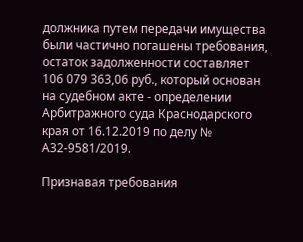должника путем передачи имущества были частично погашены требования, остаток задолженности составляет 106 079 363,06 руб., который основан на судебном акте - определении Арбитражного суда Краснодарского края от 16.12.2019 по делу № А32-9581/2019.

Признавая требования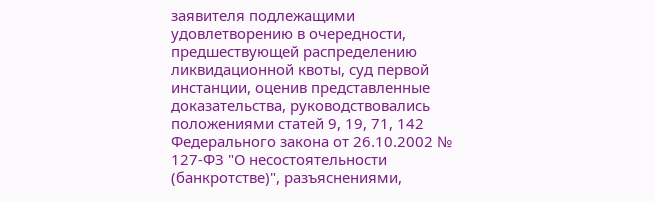заявителя подлежащими удовлетворению в очередности, предшествующей распределению ликвидационной квоты, суд первой инстанции, оценив представленные доказательства, руководствовались положениями статей 9, 19, 71, 142 Федерального закона от 26.10.2002 № 127-ФЗ "О несостоятельности (банкротстве)", разъяснениями,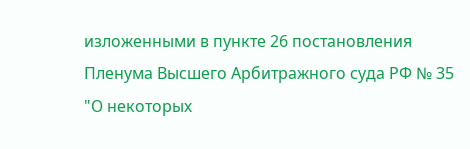изложенными в пункте 26 постановления Пленума Высшего Арбитражного суда РФ № 35 "О некоторых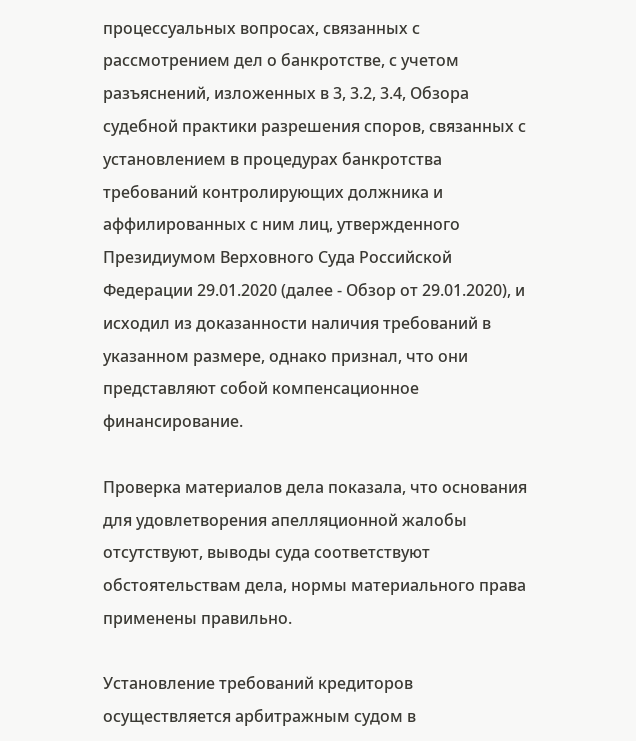процессуальных вопросах, связанных с рассмотрением дел о банкротстве, с учетом разъяснений, изложенных в 3, 3.2, 3.4, Обзора судебной практики разрешения споров, связанных с установлением в процедурах банкротства требований контролирующих должника и аффилированных с ним лиц, утвержденного Президиумом Верховного Суда Российской Федерации 29.01.2020 (далее - Обзор от 29.01.2020), и исходил из доказанности наличия требований в указанном размере, однако признал, что они представляют собой компенсационное финансирование.

Проверка материалов дела показала, что основания для удовлетворения апелляционной жалобы отсутствуют, выводы суда соответствуют обстоятельствам дела, нормы материального права применены правильно.

Установление требований кредиторов осуществляется арбитражным судом в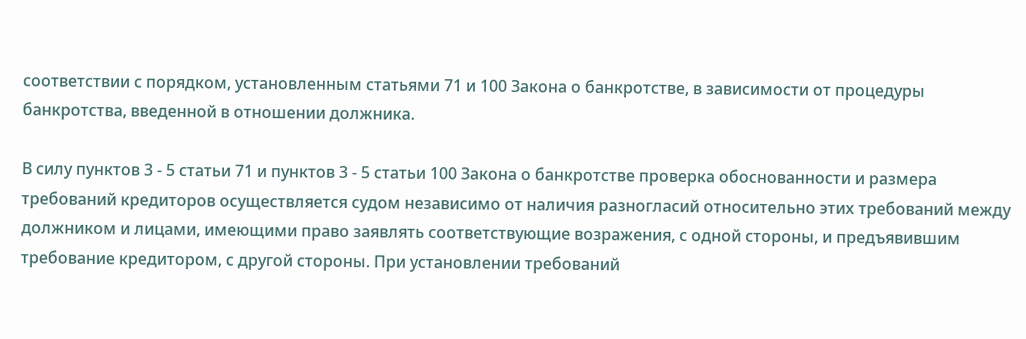соответствии с порядком, установленным статьями 71 и 100 Закона о банкротстве, в зависимости от процедуры банкротства, введенной в отношении должника.

В силу пунктов 3 - 5 статьи 71 и пунктов 3 - 5 статьи 100 Закона о банкротстве проверка обоснованности и размера требований кредиторов осуществляется судом независимо от наличия разногласий относительно этих требований между должником и лицами, имеющими право заявлять соответствующие возражения, с одной стороны, и предъявившим требование кредитором, с другой стороны. При установлении требований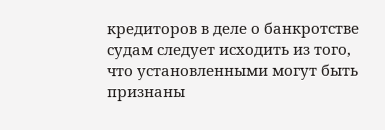кредиторов в деле о банкротстве судам следует исходить из того, что установленными могут быть признаны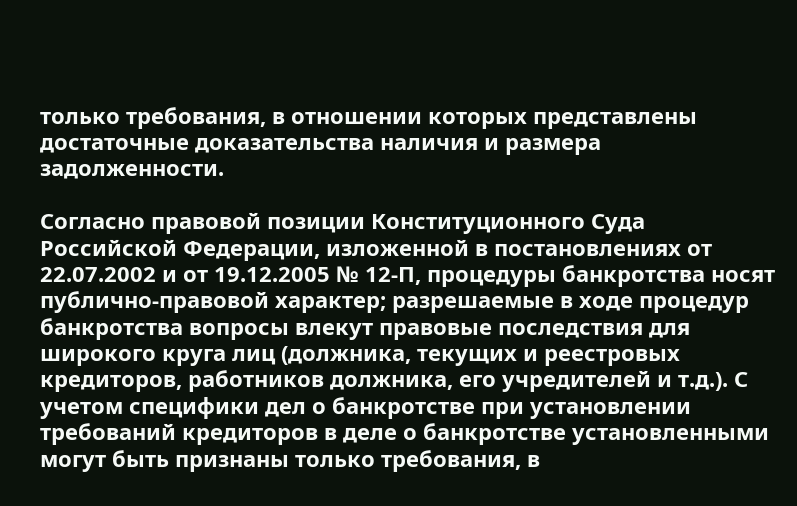только требования, в отношении которых представлены достаточные доказательства наличия и размера задолженности.

Согласно правовой позиции Конституционного Суда Российской Федерации, изложенной в постановлениях от 22.07.2002 и от 19.12.2005 № 12-П, процедуры банкротства носят публично-правовой характер; разрешаемые в ходе процедур банкротства вопросы влекут правовые последствия для широкого круга лиц (должника, текущих и реестровых кредиторов, работников должника, его учредителей и т.д.). С учетом специфики дел о банкротстве при установлении требований кредиторов в деле о банкротстве установленными могут быть признаны только требования, в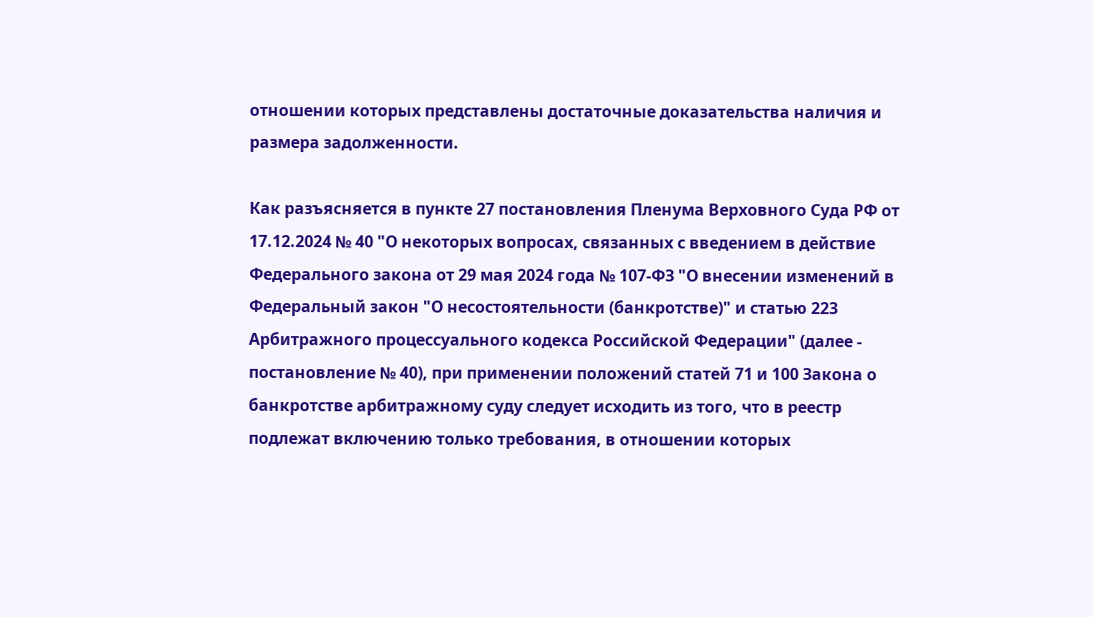отношении которых представлены достаточные доказательства наличия и размера задолженности.

Как разъясняется в пункте 27 постановления Пленума Верховного Суда РФ от 17.12.2024 № 40 "О некоторых вопросах, связанных с введением в действие Федерального закона от 29 мая 2024 года № 107-ФЗ "О внесении изменений в Федеральный закон "О несостоятельности (банкротстве)" и статью 223 Арбитражного процессуального кодекса Российской Федерации" (далее - постановление № 40), при применении положений статей 71 и 100 Закона о банкротстве арбитражному суду следует исходить из того, что в реестр подлежат включению только требования, в отношении которых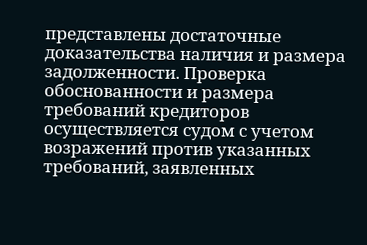представлены достаточные доказательства наличия и размера задолженности. Проверка обоснованности и размера требований кредиторов осуществляется судом с учетом возражений против указанных требований, заявленных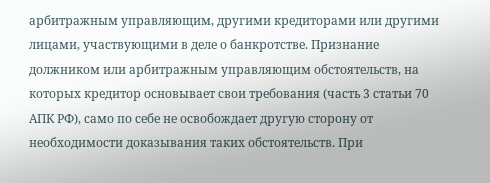арбитражным управляющим, другими кредиторами или другими лицами, участвующими в деле о банкротстве. Признание должником или арбитражным управляющим обстоятельств, на которых кредитор основывает свои требования (часть 3 статьи 70 АПК РФ), само по себе не освобождает другую сторону от необходимости доказывания таких обстоятельств. При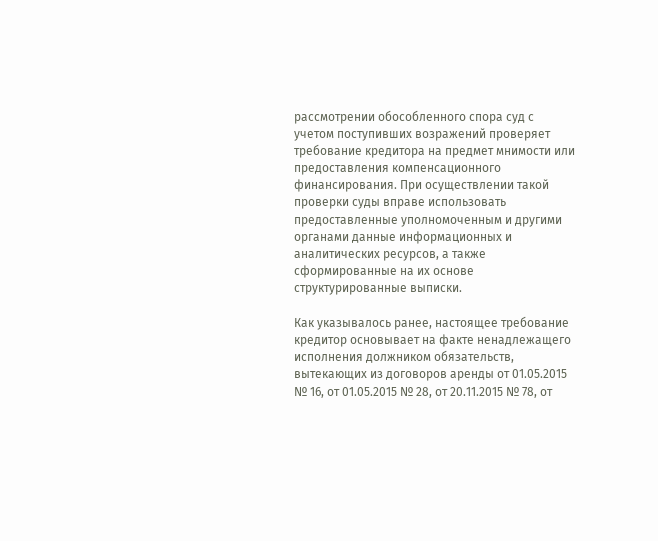рассмотрении обособленного спора суд с учетом поступивших возражений проверяет требование кредитора на предмет мнимости или предоставления компенсационного финансирования. При осуществлении такой проверки суды вправе использовать предоставленные уполномоченным и другими органами данные информационных и аналитических ресурсов, а также сформированные на их основе структурированные выписки.

Как указывалось ранее, настоящее требование кредитор основывает на факте ненадлежащего исполнения должником обязательств, вытекающих из договоров аренды от 01.05.2015 № 16, от 01.05.2015 № 28, от 20.11.2015 № 78, от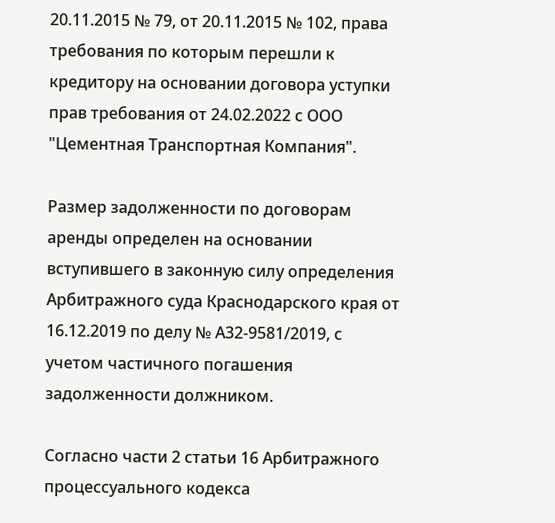20.11.2015 № 79, от 20.11.2015 № 102, права требования по которым перешли к кредитору на основании договора уступки прав требования от 24.02.2022 с ООО "Цементная Транспортная Компания".

Размер задолженности по договорам аренды определен на основании вступившего в законную силу определения Арбитражного суда Краснодарского края от 16.12.2019 по делу № А32-9581/2019, с учетом частичного погашения задолженности должником.

Согласно части 2 статьи 16 Арбитражного процессуального кодекса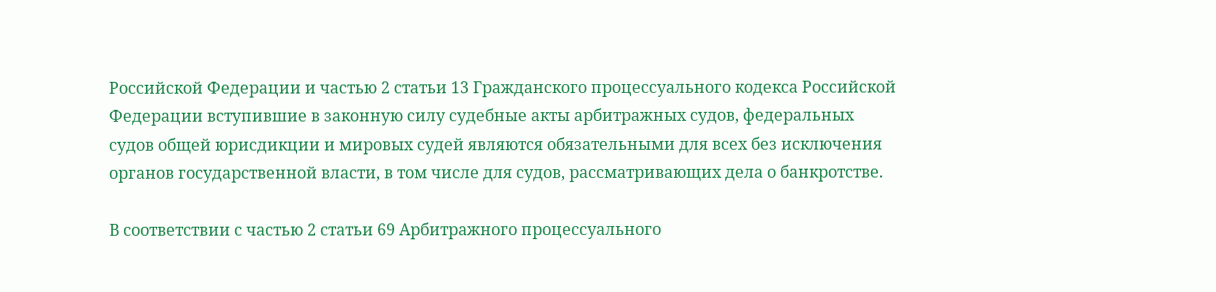Российской Федерации и частью 2 статьи 13 Гражданского процессуального кодекса Российской Федерации вступившие в законную силу судебные акты арбитражных судов, федеральных судов общей юрисдикции и мировых судей являются обязательными для всех без исключения органов государственной власти, в том числе для судов, рассматривающих дела о банкротстве.

В соответствии с частью 2 статьи 69 Арбитражного процессуального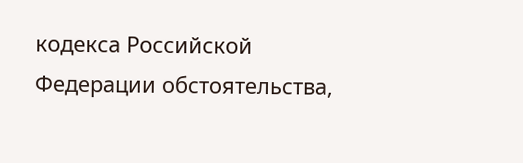кодекса Российской Федерации обстоятельства,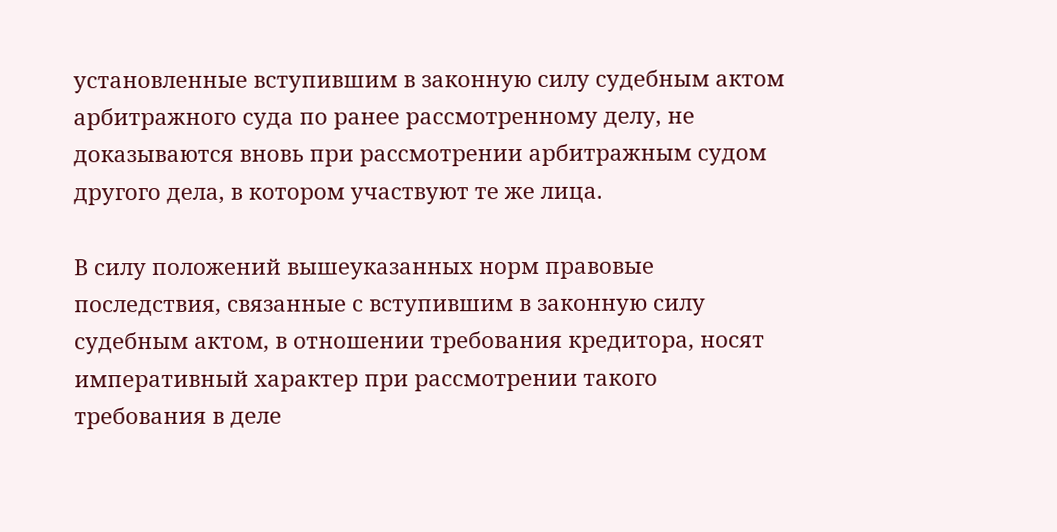установленные вступившим в законную силу судебным актом арбитражного суда по ранее рассмотренному делу, не доказываются вновь при рассмотрении арбитражным судом другого дела, в котором участвуют те же лица.

В силу положений вышеуказанных норм правовые последствия, связанные с вступившим в законную силу судебным актом, в отношении требования кредитора, носят императивный характер при рассмотрении такого требования в деле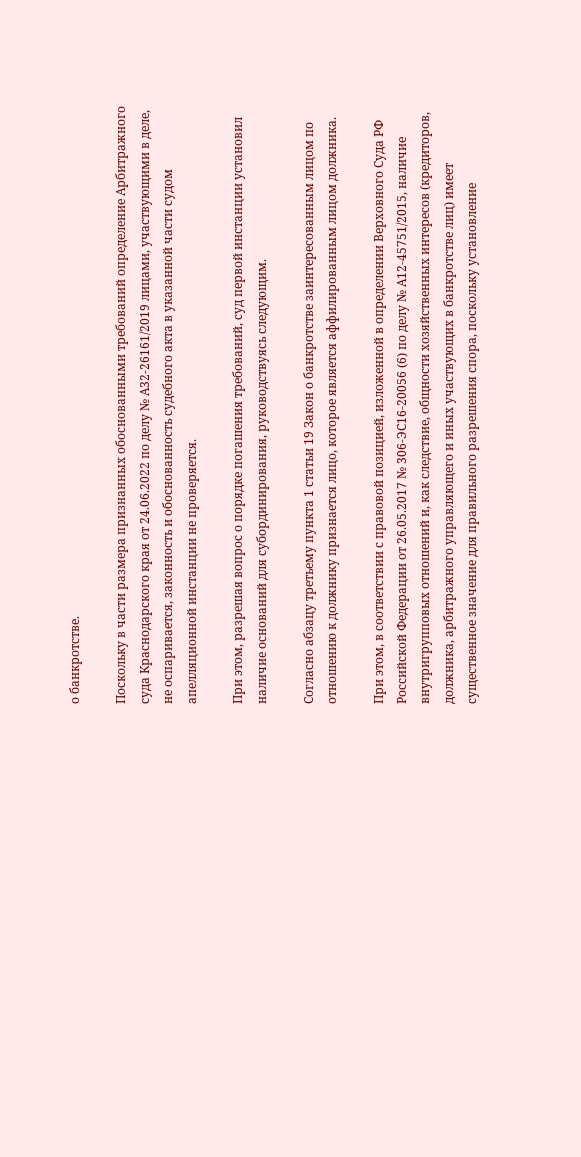о банкротстве.

Поскольку в части размера признанных обоснованными требований определение Арбитражного суда Краснодарского края от 24.06.2022 по делу № А32-26161/2019 лицами, участвующими в деле, не оспаривается, законность и обоснованность судебного акта в указанной части судом апелляционной инстанции не проверяется.

При этом, разрешая вопрос о порядке погашения требований, суд первой инстанции установил наличие оснований для субординирования, руководствуясь следующим.

Согласно абзацу третьему пункта 1 статьи 19 Закон о банкротстве заинтересованным лицом по отношению к должнику признается лицо, которое является аффилированным лицом должника.

При этом, в соответствии с правовой позицией, изложенной в определении Верховного Суда РФ Российской Федерации от 26.05.2017 № 306-ЭС16-20056 (6) по делу № А12-45751/2015, наличие внутригрупповых отношений и, как следствие, общности хозяйственных интересов (кредиторов, должника, арбитражного управляющего и иных участвующих в банкротстве лиц) имеет существенное значение для правильного разрешения спора, поскольку установление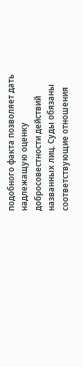подобного факта позволяет дать надлежащую оценку добросовестности действий названных лиц. Суды обязаны соответствующие отношения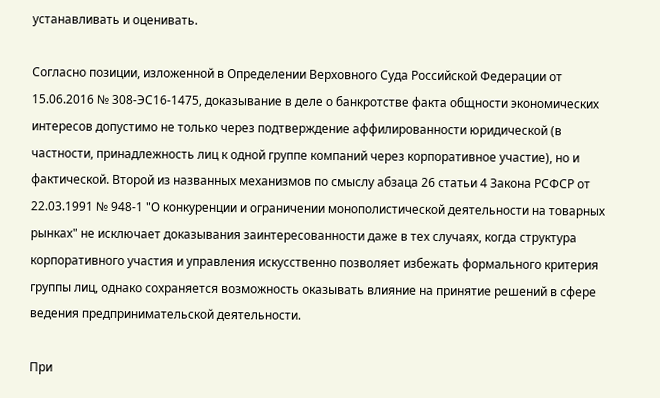устанавливать и оценивать.

Согласно позиции, изложенной в Определении Верховного Суда Российской Федерации от 15.06.2016 № 308-ЭС16-1475, доказывание в деле о банкротстве факта общности экономических интересов допустимо не только через подтверждение аффилированности юридической (в частности, принадлежность лиц к одной группе компаний через корпоративное участие), но и фактической. Второй из названных механизмов по смыслу абзаца 26 статьи 4 Закона РСФСР от 22.03.1991 № 948-1 "О конкуренции и ограничении монополистической деятельности на товарных рынках" не исключает доказывания заинтересованности даже в тех случаях, когда структура корпоративного участия и управления искусственно позволяет избежать формального критерия группы лиц, однако сохраняется возможность оказывать влияние на принятие решений в сфере ведения предпринимательской деятельности.

При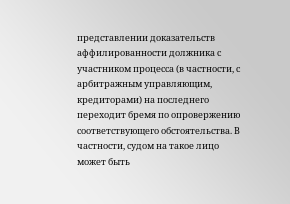представлении доказательств аффилированности должника с участником процесса (в частности, с арбитражным управляющим, кредиторами) на последнего переходит бремя по опровержению соответствующего обстоятельства. В частности, судом на такое лицо может быть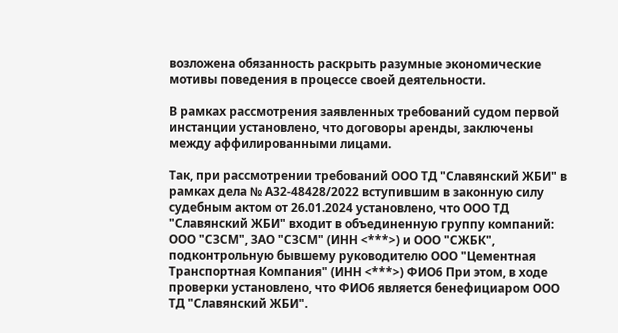возложена обязанность раскрыть разумные экономические мотивы поведения в процессе своей деятельности.

В рамках рассмотрения заявленных требований судом первой инстанции установлено, что договоры аренды, заключены между аффилированными лицами.

Так, при рассмотрении требований ООО ТД "Славянский ЖБИ" в рамках дела № А32-48428/2022 вступившим в законную силу судебным актом от 26.01.2024 установлено, что ООО ТД "Славянский ЖБИ" входит в объединенную группу компаний: ООО "СЗСМ", ЗАО "СЗСМ" (ИНН <***>) и ООО "СЖБК", подконтрольную бывшему руководителю ООО "Цементная Транспортная Компания" (ИНН <***>) ФИО6 При этом, в ходе проверки установлено, что ФИО6 является бенефициаром ООО ТД "Славянский ЖБИ".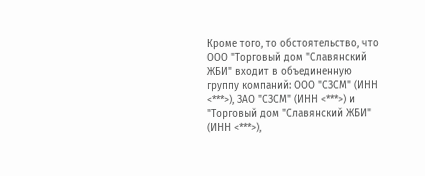Кроме того, то обстоятельство, что ООО "Торговый дом "Славянский ЖБИ" входит в объединенную группу компаний: ООО "СЗСМ" (ИНН <***>), ЗАО "СЗСМ" (ИНН <***>) и "Торговый дом "Славянский ЖБИ" (ИНН <***>),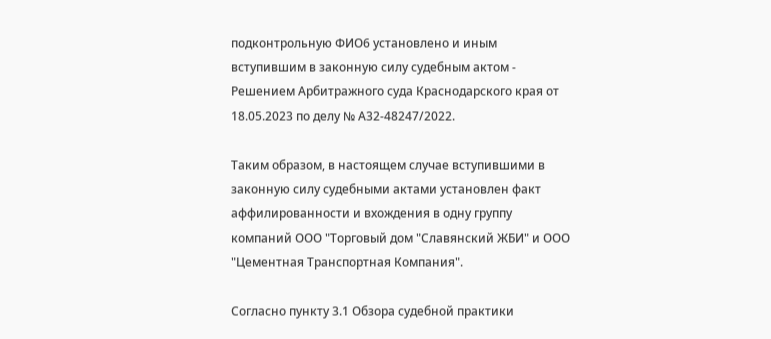подконтрольную ФИО6 установлено и иным вступившим в законную силу судебным актом - Решением Арбитражного суда Краснодарского края от 18.05.2023 по делу № А32-48247/2022.

Таким образом, в настоящем случае вступившими в законную силу судебными актами установлен факт аффилированности и вхождения в одну группу компаний ООО "Торговый дом "Славянский ЖБИ" и ООО "Цементная Транспортная Компания".

Согласно пункту 3.1 Обзора судебной практики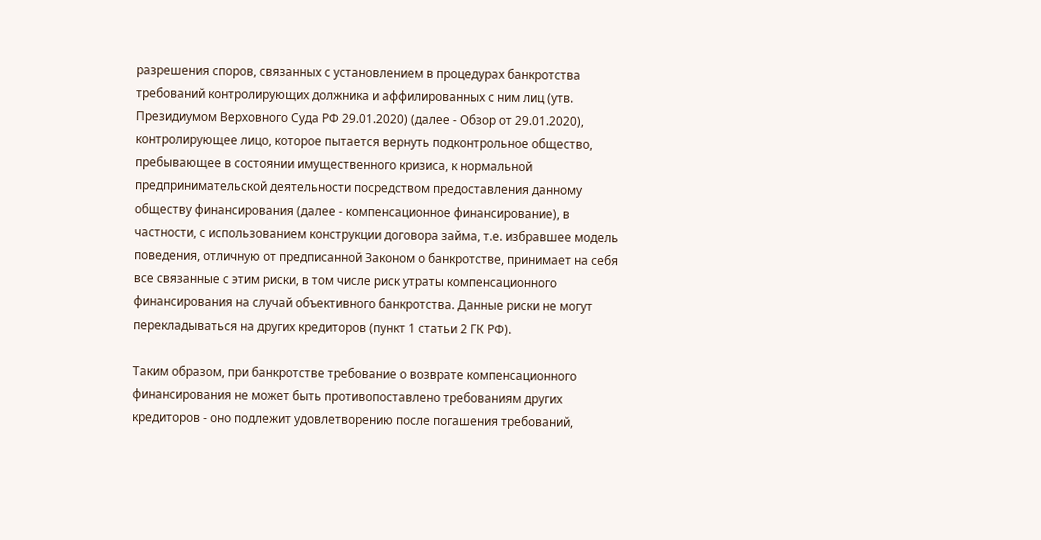разрешения споров, связанных с установлением в процедурах банкротства требований контролирующих должника и аффилированных с ним лиц (утв. Президиумом Верховного Суда РФ 29.01.2020) (далее - Обзор от 29.01.2020), контролирующее лицо, которое пытается вернуть подконтрольное общество, пребывающее в состоянии имущественного кризиса, к нормальной предпринимательской деятельности посредством предоставления данному обществу финансирования (далее - компенсационное финансирование), в частности, с использованием конструкции договора займа, т.е. избравшее модель поведения, отличную от предписанной Законом о банкротстве, принимает на себя все связанные с этим риски, в том числе риск утраты компенсационного финансирования на случай объективного банкротства. Данные риски не могут перекладываться на других кредиторов (пункт 1 статьи 2 ГК РФ).

Таким образом, при банкротстве требование о возврате компенсационного финансирования не может быть противопоставлено требованиям других кредиторов - оно подлежит удовлетворению после погашения требований,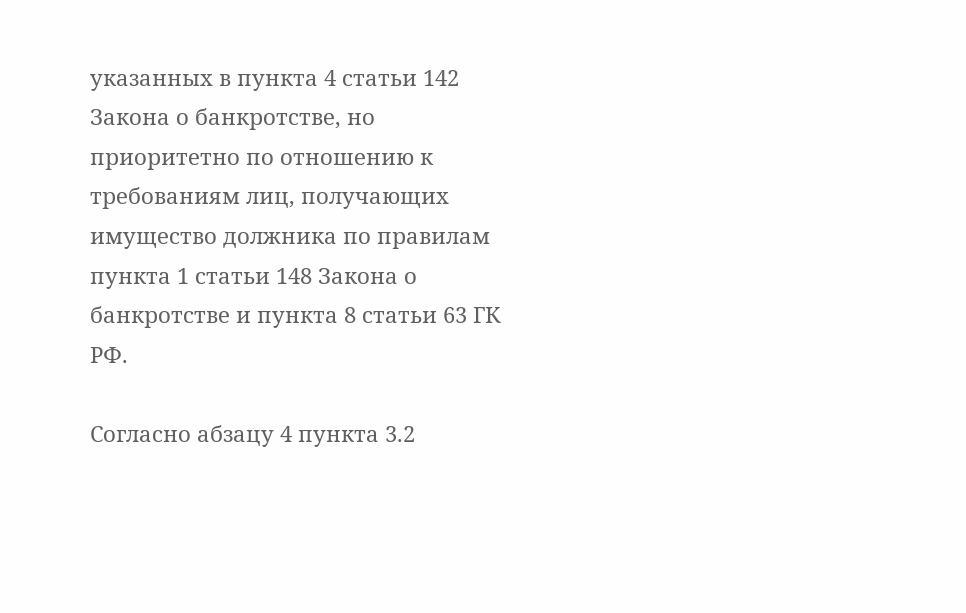указанных в пункта 4 статьи 142 Закона о банкротстве, но приоритетно по отношению к требованиям лиц, получающих имущество должника по правилам пункта 1 статьи 148 Закона о банкротстве и пункта 8 статьи 63 ГК РФ.

Согласно абзацу 4 пункта 3.2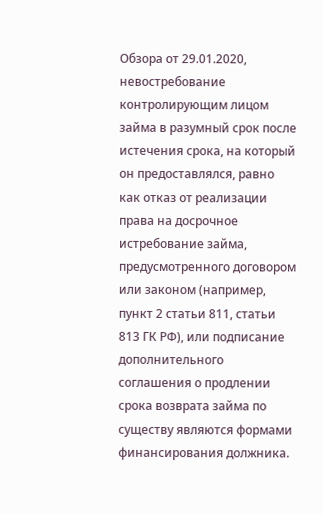Обзора от 29.01.2020, невостребование контролирующим лицом займа в разумный срок после истечения срока, на который он предоставлялся, равно как отказ от реализации права на досрочное истребование займа, предусмотренного договором или законом (например, пункт 2 статьи 811, статьи 813 ГК РФ), или подписание дополнительного соглашения о продлении срока возврата займа по существу являются формами финансирования должника.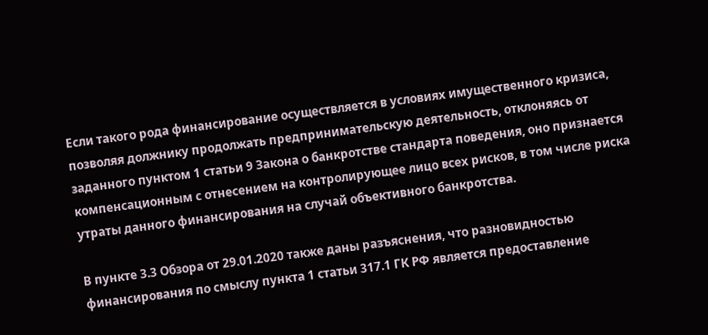Если такого рода финансирование осуществляется в условиях имущественного кризиса, позволяя должнику продолжать предпринимательскую деятельность, отклоняясь от заданного пунктом 1 статьи 9 Закона о банкротстве стандарта поведения, оно признается компенсационным с отнесением на контролирующее лицо всех рисков, в том числе риска утраты данного финансирования на случай объективного банкротства.

В пункте 3.3 Обзора от 29.01.2020 также даны разъяснения, что разновидностью финансирования по смыслу пункта 1 статьи 317.1 ГК РФ является предоставление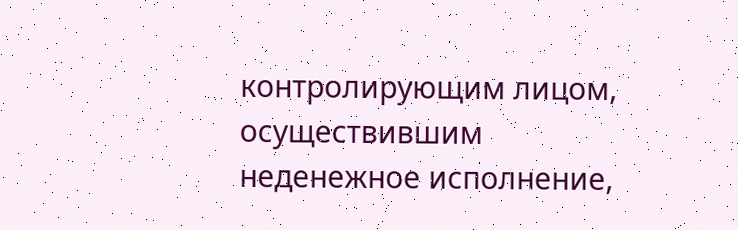контролирующим лицом, осуществившим неденежное исполнение,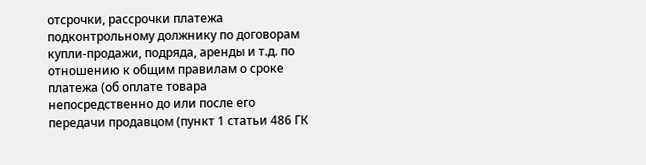отсрочки, рассрочки платежа подконтрольному должнику по договорам купли-продажи, подряда, аренды и т.д. по отношению к общим правилам о сроке платежа (об оплате товара непосредственно до или после его передачи продавцом (пункт 1 статьи 486 ГК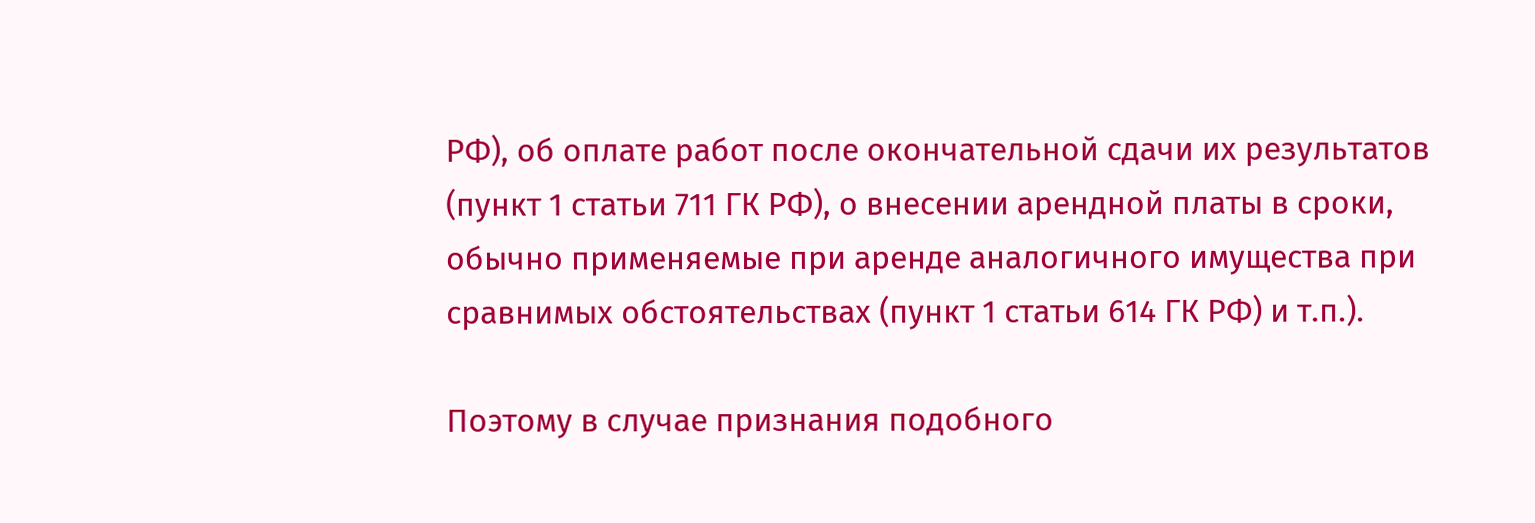РФ), об оплате работ после окончательной сдачи их результатов (пункт 1 статьи 711 ГК РФ), о внесении арендной платы в сроки, обычно применяемые при аренде аналогичного имущества при сравнимых обстоятельствах (пункт 1 статьи 614 ГК РФ) и т.п.).

Поэтому в случае признания подобного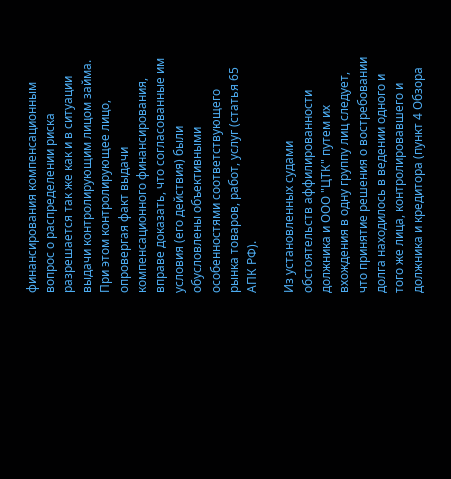финансирования компенсационным вопрос о распределении риска разрешается так же как и в ситуации выдачи контролирующим лицом займа. При этом контролирующее лицо, опровергая факт выдачи компенсационного финансирования, вправе доказать, что согласованные им условия (его действия) были обусловлены объективными особенностями соответствующего рынка товаров, работ, услуг (статья 65 АПК РФ).

Из установленных судами обстоятельств аффилированности должника и ООО "ЦТК" путем их вхождения в одну группу лиц следует, что принятие решения о востребовании долга находилось в ведении одного и того же лица, контролировавшего и должника и кредитора (пункт 4 Обзора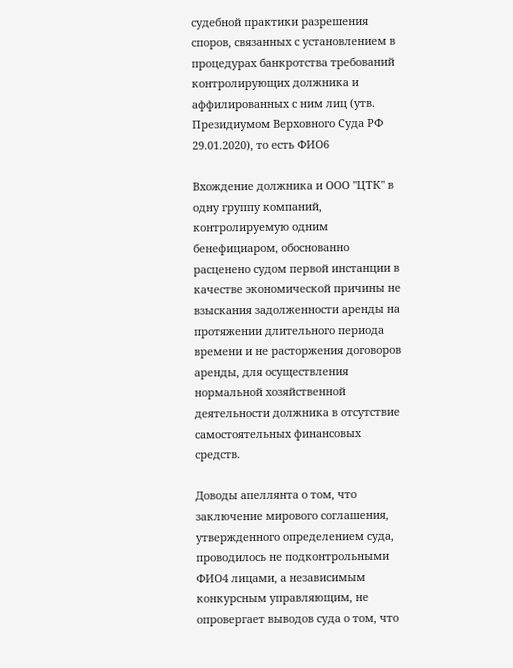судебной практики разрешения споров, связанных с установлением в процедурах банкротства требований контролирующих должника и аффилированных с ним лиц (утв. Президиумом Верховного Суда РФ 29.01.2020), то есть ФИО6

Вхождение должника и ООО "ЦТК" в одну группу компаний, контролируемую одним бенефициаром, обоснованно расценено судом первой инстанции в качестве экономической причины не взыскания задолженности аренды на протяжении длительного периода времени и не расторжения договоров аренды, для осуществления нормальной хозяйственной деятельности должника в отсутствие самостоятельных финансовых средств.

Доводы апеллянта о том, что заключение мирового соглашения, утвержденного определением суда, проводилось не подконтрольными ФИО4 лицами, а независимым конкурсным управляющим, не опровергает выводов суда о том, что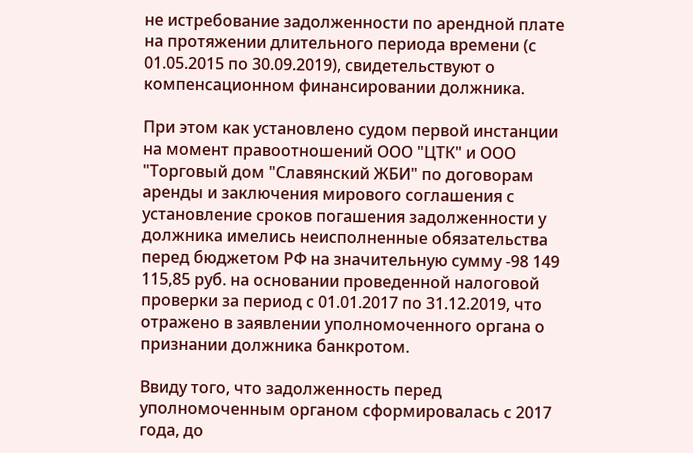не истребование задолженности по арендной плате на протяжении длительного периода времени (с 01.05.2015 по 30.09.2019), свидетельствуют о компенсационном финансировании должника.

При этом как установлено судом первой инстанции на момент правоотношений ООО "ЦТК" и ООО "Торговый дом "Славянский ЖБИ" по договорам аренды и заключения мирового соглашения с установление сроков погашения задолженности у должника имелись неисполненные обязательства перед бюджетом РФ на значительную сумму -98 149 115,85 руб. на основании проведенной налоговой проверки за период с 01.01.2017 по 31.12.2019, что отражено в заявлении уполномоченного органа о признании должника банкротом.

Ввиду того, что задолженность перед уполномоченным органом сформировалась с 2017 года, до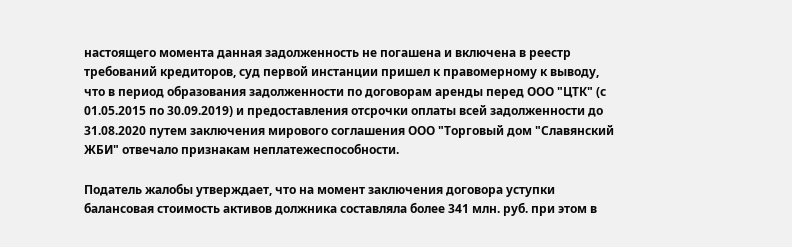настоящего момента данная задолженность не погашена и включена в реестр требований кредиторов, суд первой инстанции пришел к правомерному к выводу, что в период образования задолженности по договорам аренды перед ООО "ЦТК" (с 01.05.2015 по 30.09.2019) и предоставления отсрочки оплаты всей задолженности до 31.08.2020 путем заключения мирового соглашения ООО "Торговый дом "Славянский ЖБИ" отвечало признакам неплатежеспособности.

Податель жалобы утверждает, что на момент заключения договора уступки балансовая стоимость активов должника составляла более 341 млн. руб. при этом в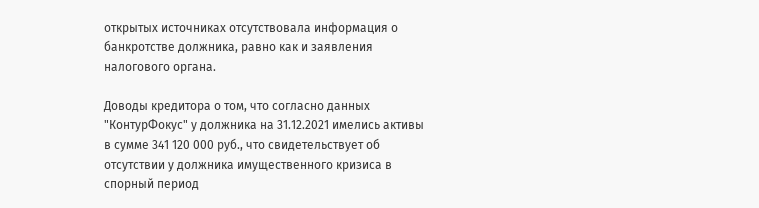открытых источниках отсутствовала информация о банкротстве должника, равно как и заявления налогового органа.

Доводы кредитора о том, что согласно данных "КонтурФокус" у должника на 31.12.2021 имелись активы в сумме 341 120 000 руб., что свидетельствует об отсутствии у должника имущественного кризиса в спорный период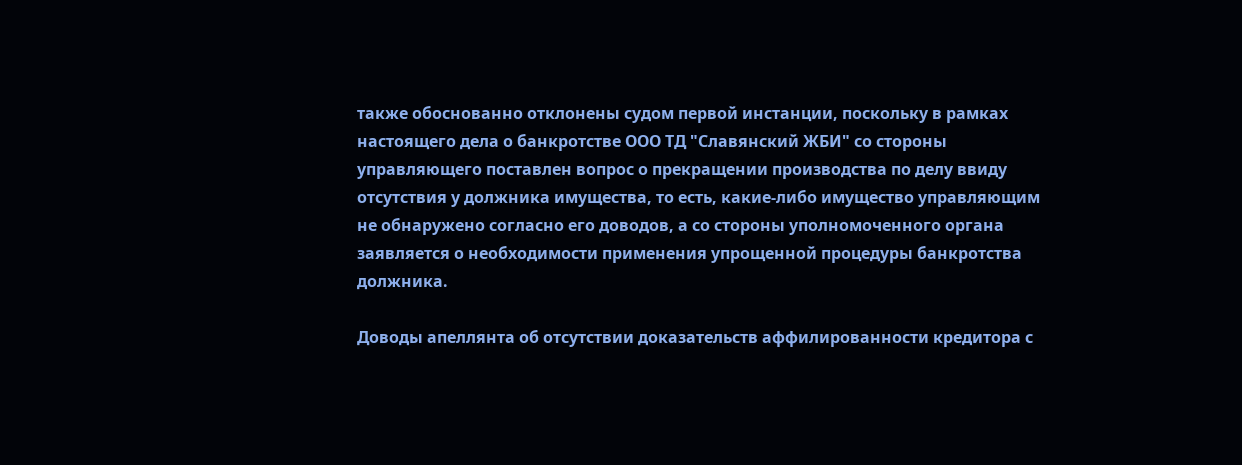также обоснованно отклонены судом первой инстанции, поскольку в рамках настоящего дела о банкротстве ООО ТД "Славянский ЖБИ" со стороны управляющего поставлен вопрос о прекращении производства по делу ввиду отсутствия у должника имущества, то есть, какие-либо имущество управляющим не обнаружено согласно его доводов, а со стороны уполномоченного органа заявляется о необходимости применения упрощенной процедуры банкротства должника.

Доводы апеллянта об отсутствии доказательств аффилированности кредитора с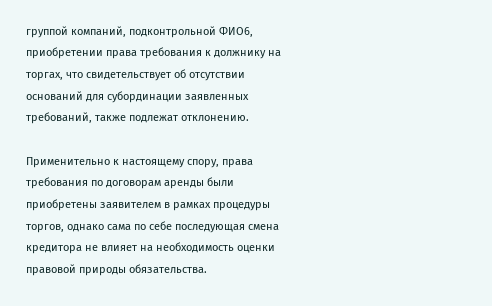группой компаний, подконтрольной ФИО6, приобретении права требования к должнику на торгах, что свидетельствует об отсутствии оснований для субординации заявленных требований, также подлежат отклонению.

Применительно к настоящему спору, права требования по договорам аренды были приобретены заявителем в рамках процедуры торгов, однако сама по себе последующая смена кредитора не влияет на необходимость оценки правовой природы обязательства.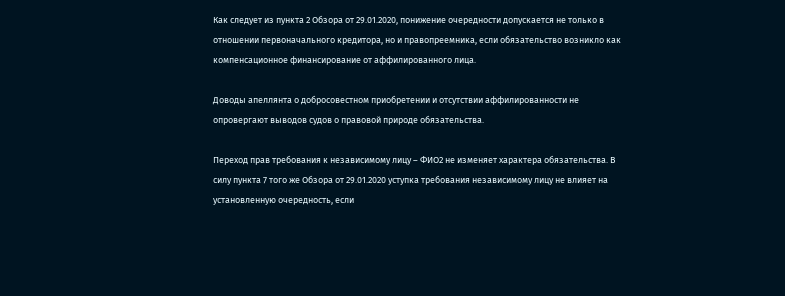Как следует из пункта 2 Обзора от 29.01.2020, понижение очередности допускается не только в отношении первоначального кредитора, но и правопреемника, если обязательство возникло как компенсационное финансирование от аффилированного лица.

Доводы апеллянта о добросовестном приобретении и отсутствии аффилированности не опровергают выводов судов о правовой природе обязательства.

Переход прав требования к независимому лицу – ФИО2 не изменяет характера обязательства. В силу пункта 7 того же Обзора от 29.01.2020 уступка требования независимому лицу не влияет на установленную очередность, если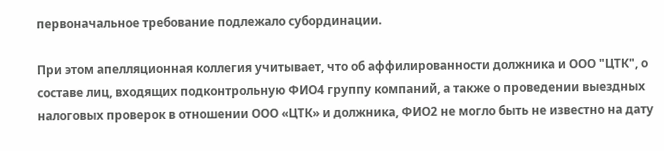первоначальное требование подлежало субординации.

При этом апелляционная коллегия учитывает, что об аффилированности должника и ООО "ЦТК", о составе лиц, входящих подконтрольную ФИО4 группу компаний, а также о проведении выездных налоговых проверок в отношении ООО «ЦТК» и должника, ФИО2 не могло быть не известно на дату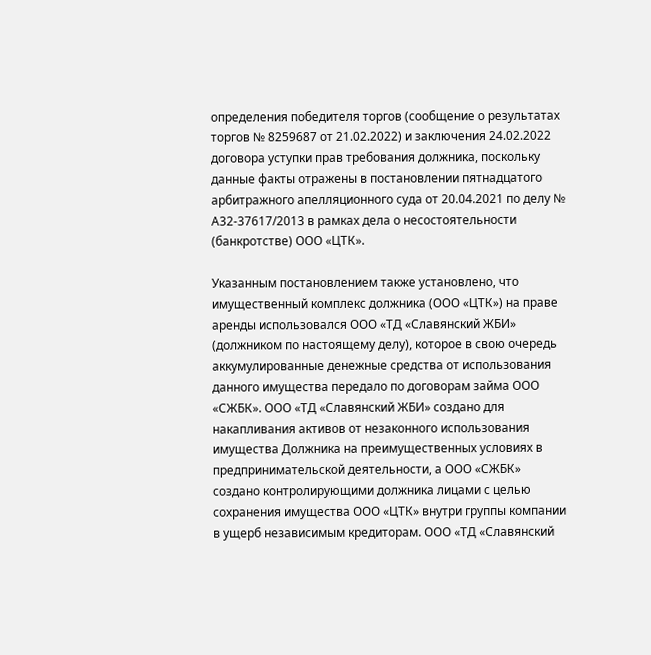определения победителя торгов (сообщение о результатах торгов № 8259687 от 21.02.2022) и заключения 24.02.2022 договора уступки прав требования должника, поскольку данные факты отражены в постановлении пятнадцатого арбитражного апелляционного суда от 20.04.2021 по делу № А32-37617/2013 в рамках дела о несостоятельности (банкротстве) ООО «ЦТК».

Указанным постановлением также установлено, что имущественный комплекс должника (ООО «ЦТК») на праве аренды использовался ООО «ТД «Славянский ЖБИ» (должником по настоящему делу), которое в свою очередь аккумулированные денежные средства от использования данного имущества передало по договорам займа ООО «СЖБК». ООО «ТД «Славянский ЖБИ» создано для накапливания активов от незаконного использования имущества Должника на преимущественных условиях в предпринимательской деятельности, а ООО «СЖБК» создано контролирующими должника лицами с целью сохранения имущества ООО «ЦТК» внутри группы компании в ущерб независимым кредиторам. ООО «ТД «Славянский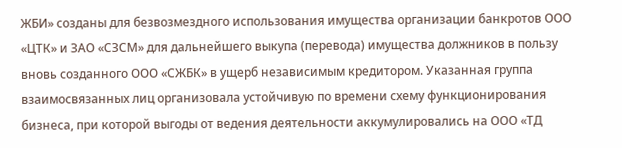ЖБИ» созданы для безвозмездного использования имущества организации банкротов ООО «ЦТК» и ЗАО «СЗСМ» для дальнейшего выкупа (перевода) имущества должников в пользу вновь созданного ООО «СЖБК» в ущерб независимым кредитором. Указанная группа взаимосвязанных лиц организовала устойчивую по времени схему функционирования бизнеса, при которой выгоды от ведения деятельности аккумулировались на ООО «ТД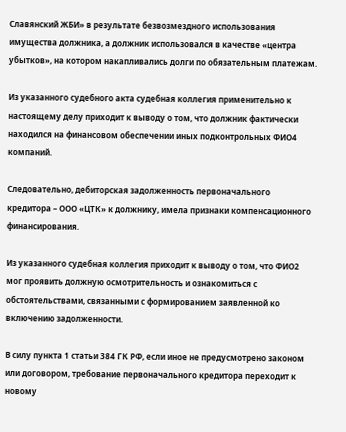Славянский ЖБИ» в результате безвозмездного использования имущества должника, а должник использовался в качестве «центра убытков», на котором накапливались долги по обязательным платежам.

Из указанного судебного акта судебная коллегия применительно к настоящему делу приходит к выводу о том, что должник фактически находился на финансовом обеспечении иных подконтрольных ФИО4 компаний.

Следовательно, дебиторская задолженность первоначального кредитора – ООО «ЦТК» к должнику, имела признаки компенсационного финансирования.

Из указанного судебная коллегия приходит к выводу о том, что ФИО2 мог проявить должную осмотрительность и ознакомиться с обстоятельствами, связанными с формированием заявленной ко включению задолженности.

В силу пункта 1 статьи 384 ГК РФ, если иное не предусмотрено законом или договором, требование первоначального кредитора переходит к новому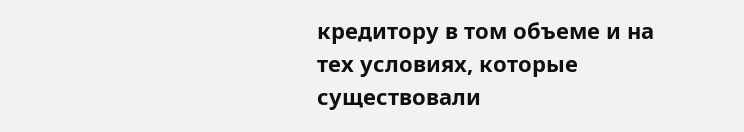кредитору в том объеме и на тех условиях, которые существовали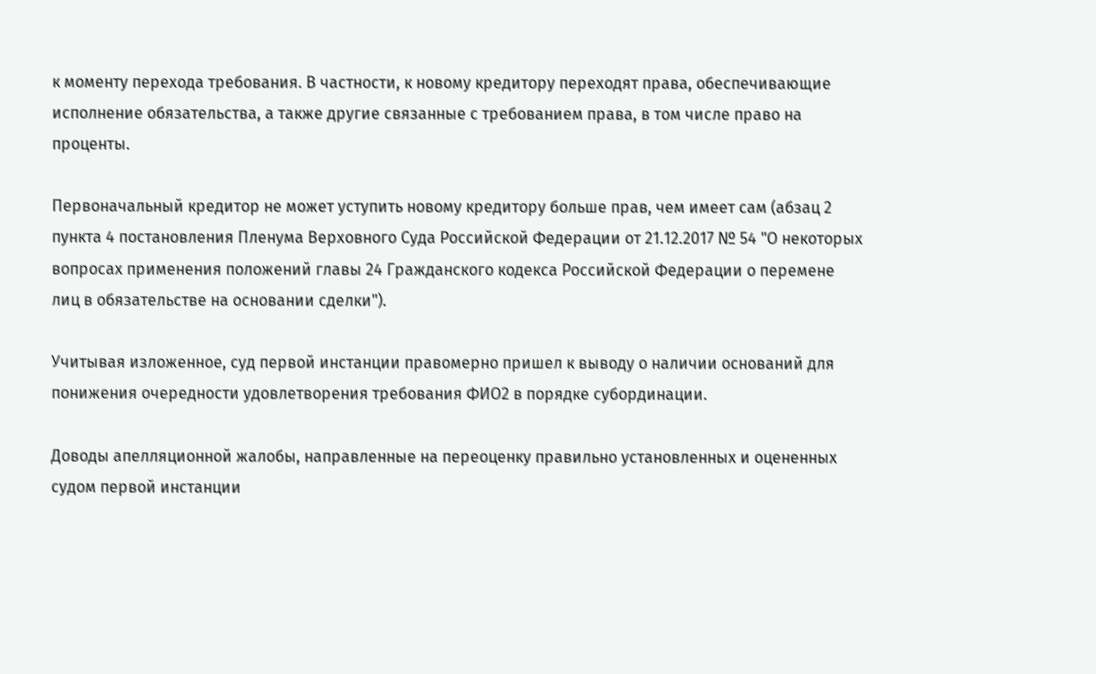к моменту перехода требования. В частности, к новому кредитору переходят права, обеспечивающие исполнение обязательства, а также другие связанные с требованием права, в том числе право на проценты.

Первоначальный кредитор не может уступить новому кредитору больше прав, чем имеет сам (абзац 2 пункта 4 постановления Пленума Верховного Суда Российской Федерации от 21.12.2017 № 54 "О некоторых вопросах применения положений главы 24 Гражданского кодекса Российской Федерации о перемене лиц в обязательстве на основании сделки").

Учитывая изложенное, суд первой инстанции правомерно пришел к выводу о наличии оснований для понижения очередности удовлетворения требования ФИО2 в порядке субординации.

Доводы апелляционной жалобы, направленные на переоценку правильно установленных и оцененных судом первой инстанции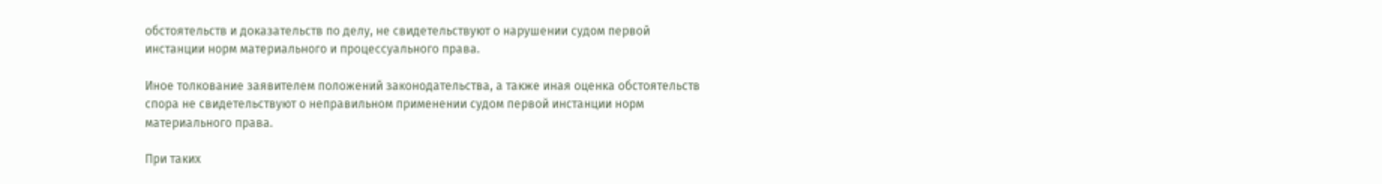обстоятельств и доказательств по делу, не свидетельствуют о нарушении судом первой инстанции норм материального и процессуального права.

Иное толкование заявителем положений законодательства, а также иная оценка обстоятельств спора не свидетельствуют о неправильном применении судом первой инстанции норм материального права.

При таких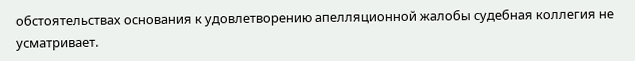обстоятельствах основания к удовлетворению апелляционной жалобы судебная коллегия не усматривает.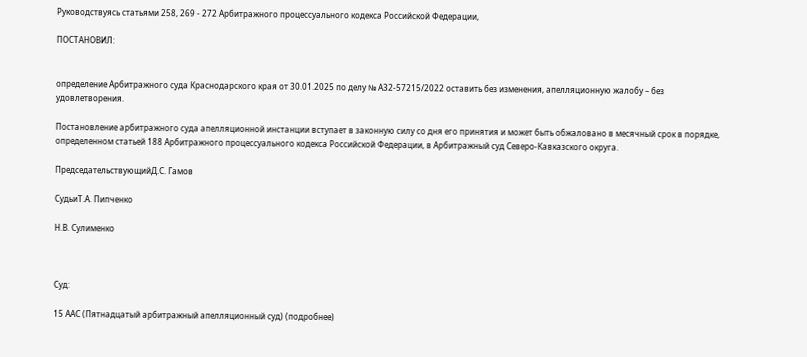Руководствуясь статьями 258, 269 - 272 Арбитражного процессуального кодекса Российской Федерации,

ПОСТАНОВИЛ:


определение Арбитражного суда Краснодарского края от 30.01.2025 по делу № А32-57215/2022 оставить без изменения, апелляционную жалобу – без удовлетворения.

Постановление арбитражного суда апелляционной инстанции вступает в законную силу со дня его принятия и может быть обжаловано в месячный срок в порядке, определенном статьей 188 Арбитражного процессуального кодекса Российской Федерации, в Арбитражный суд Северо-Кавказского округа.

ПредседательствующийД.С. Гамов

СудьиТ.А. Пипченко

Н.В. Сулименко



Суд:

15 ААС (Пятнадцатый арбитражный апелляционный суд) (подробнее)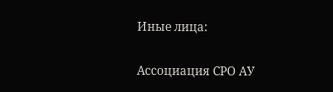Иные лица:

Ассоциация СРО АУ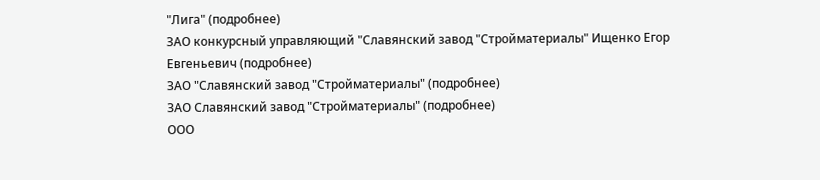"Лига" (подробнее)
ЗАО конкурсный управляющий "Славянский завод "Стройматериалы" Ищенко Егор Евгеньевич (подробнее)
ЗАО "Славянский завод "Стройматериалы" (подробнее)
ЗАО Славянский завод "Стройматериалы" (подробнее)
ООО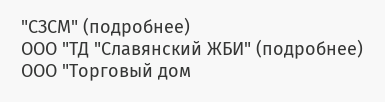"СЗСМ" (подробнее)
ООО "ТД "Славянский ЖБИ" (подробнее)
ООО "Торговый дом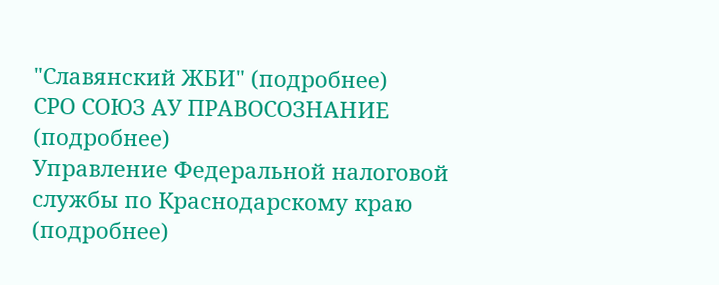"Славянский ЖБИ" (подробнее)
СРО СОЮЗ АУ ПРАВОСОЗНАНИЕ (подробнее)
Управление Федеральной налоговой службы по Краснодарскому краю (подробнее)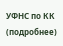УФНС по КК (подробнее)